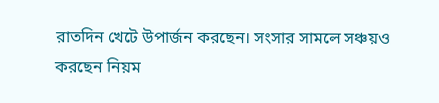রাতদিন খেটে উপার্জন করছেন। সংসার সামলে সঞ্চয়ও করছেন নিয়ম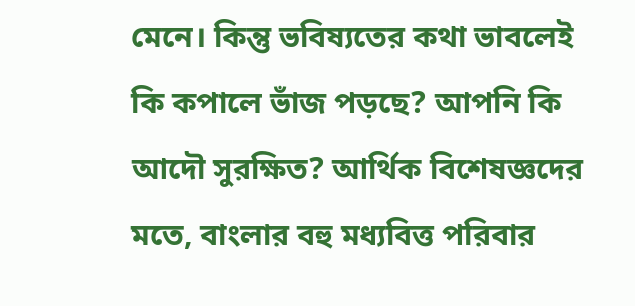মেনে। কিন্তু ভবিষ্যতের কথা ভাবলেই কি কপালে ভাঁজ পড়ছে? আপনি কি আদৌ সুরক্ষিত? আর্থিক বিশেষজ্ঞদের মতে, বাংলার বহু মধ্যবিত্ত পরিবার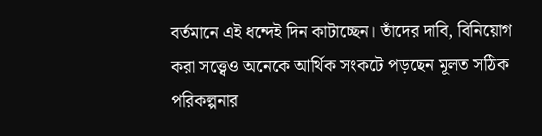বর্তমানে এই ধন্দেই দিন কাটাচ্ছেন। তাঁদের দাবি, বিনিয়োগ করা সত্ত্বেও অনেকে আর্থিক সংকটে পড়ছেন মূলত সঠিক পরিকল্পনার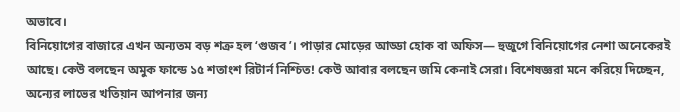অভাবে।
বিনিয়োগের বাজারে এখন অন্যতম বড় শত্রু হল ‘গুজব’। পাড়ার মোড়ের আড্ডা হোক বা অফিস— হুজুগে বিনিয়োগের নেশা অনেকেরই আছে। কেউ বলছেন অমুক ফান্ডে ১৫ শতাংশ রিটার্ন নিশ্চিত! কেউ আবার বলছেন জমি কেনাই সেরা। বিশেষজ্ঞরা মনে করিয়ে দিচ্ছেন, অন্যের লাভের খতিয়ান আপনার জন্য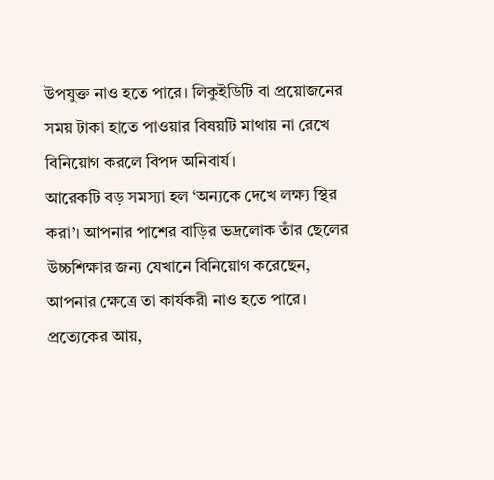উপযুক্ত নাও হতে পারে। লিকুইডিটি বা প্রয়োজনের সময় টাকা হাতে পাওয়ার বিষয়টি মাথায় না রেখে বিনিয়োগ করলে বিপদ অনিবার্য।
আরেকটি বড় সমস্যা হল ‘অন্যকে দেখে লক্ষ্য স্থির করা’। আপনার পাশের বাড়ির ভদ্রলোক তাঁর ছেলের উচ্চশিক্ষার জন্য যেখানে বিনিয়োগ করেছেন, আপনার ক্ষেত্রে তা কার্যকরী নাও হতে পারে। প্রত্যেকের আয়,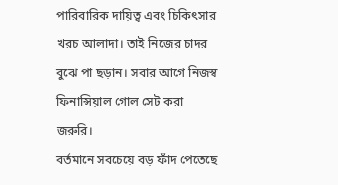পারিবারিক দায়িত্ব এবং চিকিৎসার খরচ আলাদা। তাই নিজের চাদর বুঝে পা ছড়ান। সবার আগে নিজস্ব ফিনান্সিয়াল গোল সেট করা জরুরি।
বর্তমানে সবচেয়ে বড় ফাঁদ পেতেছে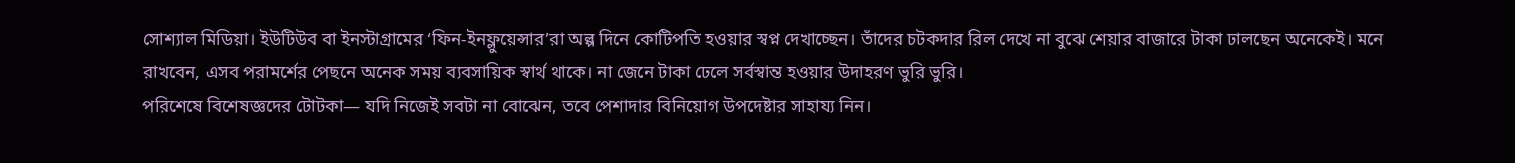সোশ্যাল মিডিয়া। ইউটিউব বা ইনস্টাগ্রামের ‘ফিন-ইনফ্লুয়েন্সার’রা অল্প দিনে কোটিপতি হওয়ার স্বপ্ন দেখাচ্ছেন। তাঁদের চটকদার রিল দেখে না বুঝে শেয়ার বাজারে টাকা ঢালছেন অনেকেই। মনে রাখবেন, এসব পরামর্শের পেছনে অনেক সময় ব্যবসায়িক স্বার্থ থাকে। না জেনে টাকা ঢেলে সর্বস্বান্ত হওয়ার উদাহরণ ভুরি ভুরি।
পরিশেষে বিশেষজ্ঞদের টোটকা— যদি নিজেই সবটা না বোঝেন, তবে পেশাদার বিনিয়োগ উপদেষ্টার সাহায্য নিন।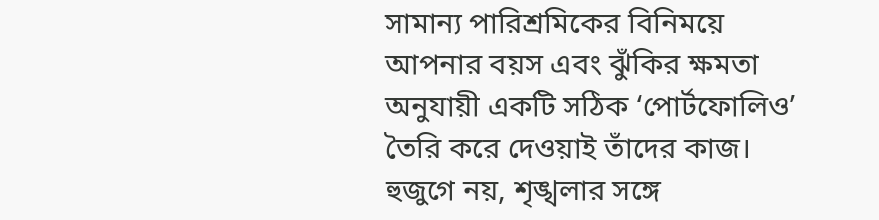সামান্য পারিশ্রমিকের বিনিময়ে আপনার বয়স এবং ঝুঁকির ক্ষমতা অনুযায়ী একটি সঠিক ‘পোর্টফোলিও’ তৈরি করে দেওয়াই তাঁদের কাজ। হুজুগে নয়, শৃঙ্খলার সঙ্গে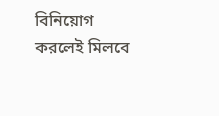বিনিয়োগ করলেই মিলবে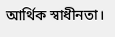আর্থিক স্বাধীনতা।